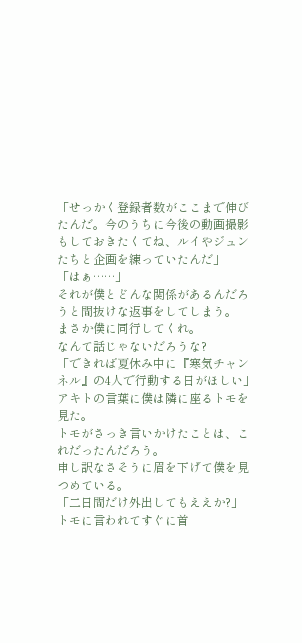「せっかく登録者数がここまで伸びたんだ。今のうちに今後の動画撮影もしておきたくてね、ルイやジュンたちと企画を練っていたんだ」
「はぁ……」
それが僕とどんな関係があるんだろうと間抜けな返事をしてしまう。
まさか僕に同行してくれ。
なんて話じゃないだろうな?
「できれば夏休み中に『寒気チャンネル』の4人で行動する日がほしい」
アキトの言葉に僕は隣に座るトモを見た。
トモがさっき言いかけたことは、これだったんだろう。
申し訳なさそうに眉を下げて僕を見つめている。
「二日間だけ外出してもええか?」
トモに言われてすぐに首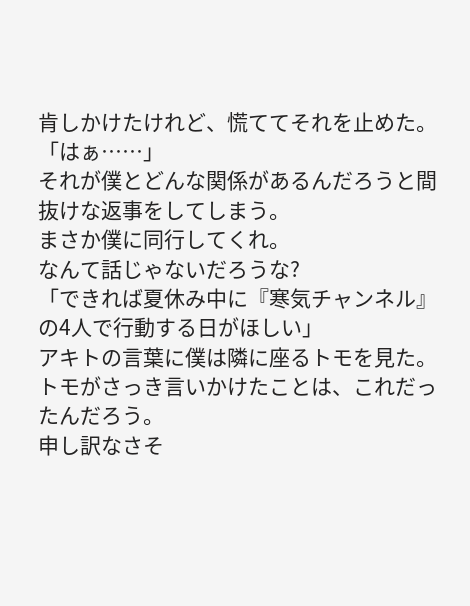肯しかけたけれど、慌ててそれを止めた。
「はぁ……」
それが僕とどんな関係があるんだろうと間抜けな返事をしてしまう。
まさか僕に同行してくれ。
なんて話じゃないだろうな?
「できれば夏休み中に『寒気チャンネル』の4人で行動する日がほしい」
アキトの言葉に僕は隣に座るトモを見た。
トモがさっき言いかけたことは、これだったんだろう。
申し訳なさそ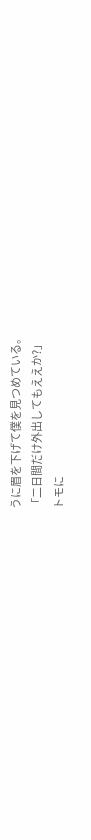うに眉を下げて僕を見つめている。
「二日間だけ外出してもええか?」
トモに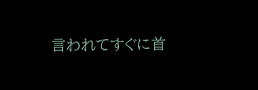言われてすぐに首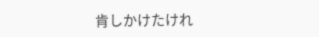肯しかけたけれ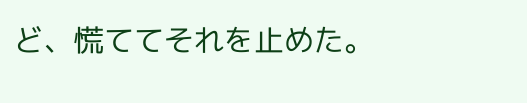ど、慌ててそれを止めた。